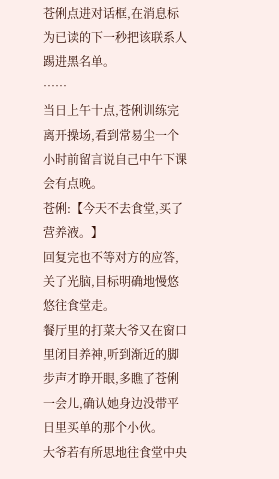苍俐点进对话框,在消息标为已读的下一秒把该联系人踢进黑名单。
……
当日上午十点,苍俐训练完离开操场,看到常易尘一个小时前留言说自己中午下课会有点晚。
苍俐:【今天不去食堂,买了营养液。】
回复完也不等对方的应答,关了光脑,目标明确地慢悠悠往食堂走。
餐厅里的打菜大爷又在窗口里闭目养神,听到渐近的脚步声才睁开眼,多瞧了苍俐一会儿,确认她身边没带平日里买单的那个小伙。
大爷若有所思地往食堂中央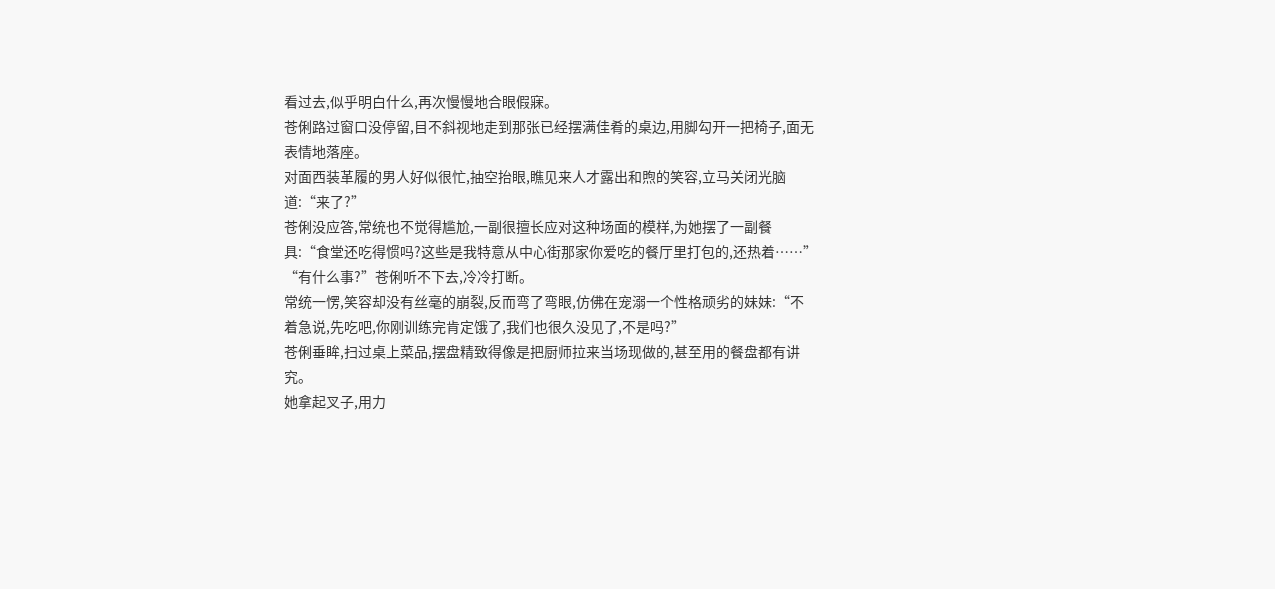看过去,似乎明白什么,再次慢慢地合眼假寐。
苍俐路过窗口没停留,目不斜视地走到那张已经摆满佳肴的桌边,用脚勾开一把椅子,面无表情地落座。
对面西装革履的男人好似很忙,抽空抬眼,瞧见来人才露出和煦的笑容,立马关闭光脑道:“来了?”
苍俐没应答,常统也不觉得尴尬,一副很擅长应对这种场面的模样,为她摆了一副餐具:“食堂还吃得惯吗?这些是我特意从中心街那家你爱吃的餐厅里打包的,还热着……”
“有什么事?”苍俐听不下去,冷冷打断。
常统一愣,笑容却没有丝毫的崩裂,反而弯了弯眼,仿佛在宠溺一个性格顽劣的妹妹:“不着急说,先吃吧,你刚训练完肯定饿了,我们也很久没见了,不是吗?”
苍俐垂眸,扫过桌上菜品,摆盘精致得像是把厨师拉来当场现做的,甚至用的餐盘都有讲究。
她拿起叉子,用力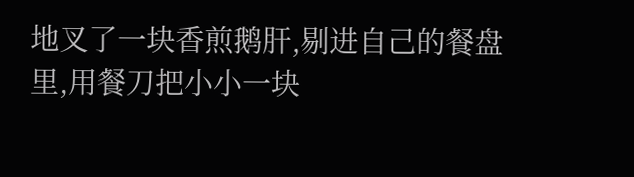地叉了一块香煎鹅肝,剔进自己的餐盘里,用餐刀把小小一块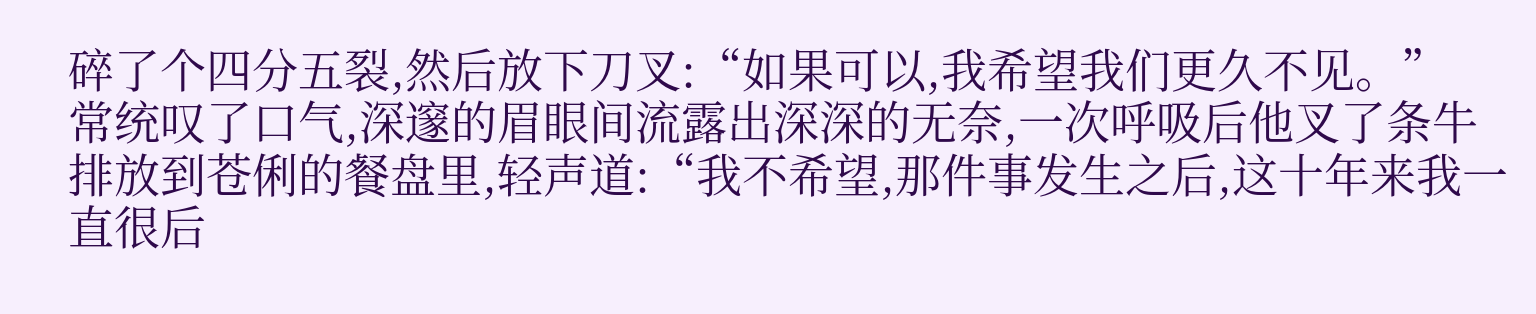碎了个四分五裂,然后放下刀叉:“如果可以,我希望我们更久不见。”
常统叹了口气,深邃的眉眼间流露出深深的无奈,一次呼吸后他叉了条牛排放到苍俐的餐盘里,轻声道:“我不希望,那件事发生之后,这十年来我一直很后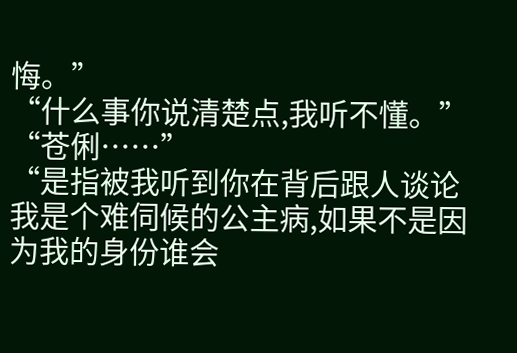悔。”
“什么事你说清楚点,我听不懂。”
“苍俐……”
“是指被我听到你在背后跟人谈论我是个难伺候的公主病,如果不是因为我的身份谁会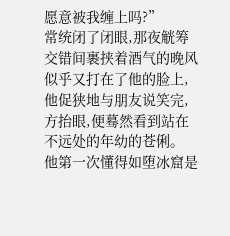愿意被我缠上吗?”
常统闭了闭眼,那夜觥筹交错间裹挟着酒气的晚风似乎又打在了他的脸上,他促狭地与朋友说笑完,方抬眼,便蓦然看到站在不远处的年幼的苍俐。
他第一次懂得如堕冰窟是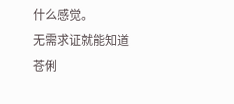什么感觉。
无需求证就能知道苍俐